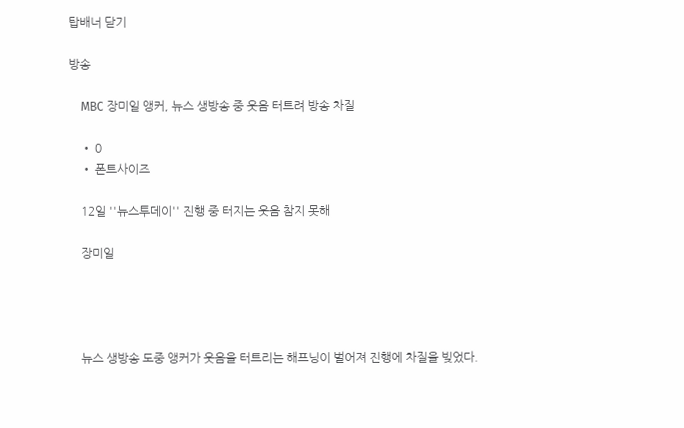탑배너 닫기

방송

    MBC 장미일 앵커, 뉴스 생방송 중 웃음 터트려 방송 차질

    • 0
    • 폰트사이즈

    12일 ''뉴스투데이'' 진행 중 터지는 웃음 참지 못해

    장미일




    뉴스 생방송 도중 앵커가 웃음을 터트리는 해프닝이 벌어져 진행에 차질을 빚었다.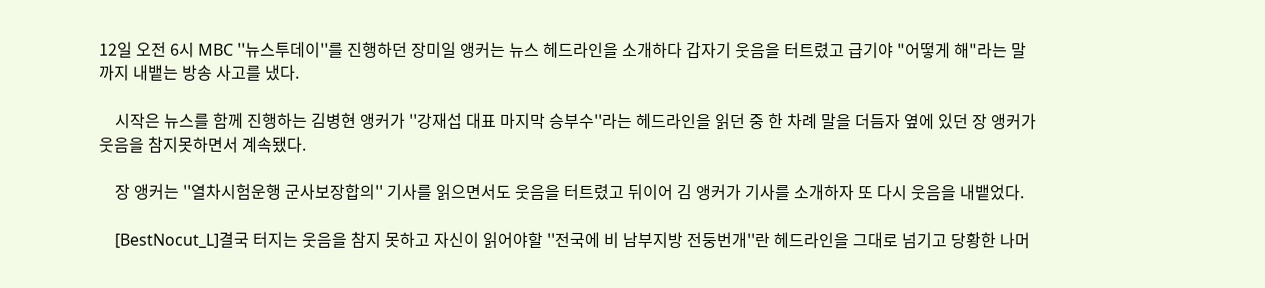12일 오전 6시 MBC ''뉴스투데이''를 진행하던 장미일 앵커는 뉴스 헤드라인을 소개하다 갑자기 웃음을 터트렸고 급기야 "어떻게 해"라는 말 까지 내뱉는 방송 사고를 냈다.

    시작은 뉴스를 함께 진행하는 김병현 앵커가 ''강재섭 대표 마지막 승부수''라는 헤드라인을 읽던 중 한 차례 말을 더듬자 옆에 있던 장 앵커가 웃음을 참지못하면서 계속됐다.

    장 앵커는 ''열차시험운행 군사보장합의'' 기사를 읽으면서도 웃음을 터트렸고 뒤이어 김 앵커가 기사를 소개하자 또 다시 웃음을 내뱉었다.

    [BestNocut_L]결국 터지는 웃음을 참지 못하고 자신이 읽어야할 ''전국에 비 남부지방 전둥번개''란 헤드라인을 그대로 넘기고 당황한 나머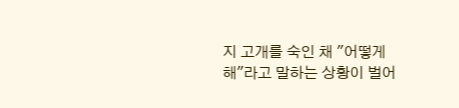지 고개를 숙인 채 "어떻게 해"라고 말하는 상황이 벌어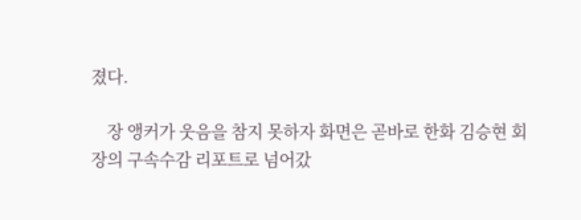졌다.

    장 앵커가 웃음을 참지 못하자 화면은 곧바로 한화 김승현 회장의 구속수감 리포트로 넘어갔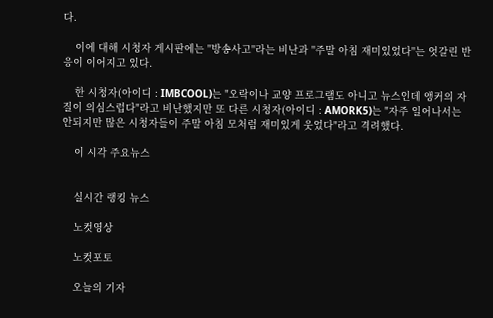다.

    이에 대해 시청자 게시판에는 ''방송사고''라는 비난과 ''주말 아침 재미있었다''는 엇갈린 반응이 이어지고 있다.

    한 시청자(아이디 : IMBCOOL)는 "오락이나 교양 프로그램도 아니고 뉴스인데 앵커의 자질이 의심스럽다"라고 비난했지만 또 다른 시청자(아이디 : AMORK5)는 "자주 일어나서는 안되지만 많은 시청자들이 주말 아침 모처럼 재미있게 웃었다"라고 격려했다.

    이 시각 주요뉴스


    실시간 랭킹 뉴스

    노컷영상

    노컷포토

    오늘의 기자